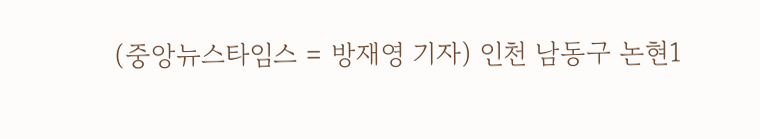(중앙뉴스타임스 = 방재영 기자) 인천 남동구 논현1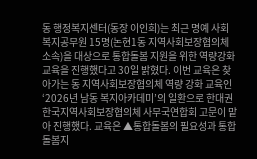동 행정복지센터(동장 이인희)는 최근 명예 사회복지공무원 15명(논현1동 지역사회보장협의체 소속)을 대상으로 통합돌봄 지원을 위한 역량강화 교육을 진행했다고 30일 밝혔다. 이번 교육은 찾아가는 동 지역사회보장협의체 역량 강화 교육인 ‘2026년 남동 복지아카데미’의 일환으로 한대권 한국지역사회보장협의체 사무국연합회 고문이 맡아 진행했다. 교육은 ▲통합돌봄의 필요성과 통합돌봄지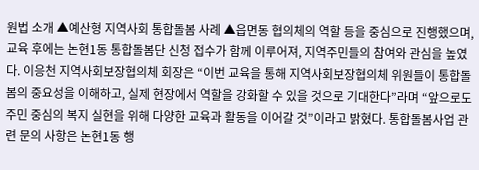원법 소개 ▲예산형 지역사회 통합돌봄 사례 ▲읍면동 협의체의 역할 등을 중심으로 진행했으며, 교육 후에는 논현1동 통합돌봄단 신청 접수가 함께 이루어져, 지역주민들의 참여와 관심을 높였다. 이응천 지역사회보장협의체 회장은 “이번 교육을 통해 지역사회보장협의체 위원들이 통합돌봄의 중요성을 이해하고, 실제 현장에서 역할을 강화할 수 있을 것으로 기대한다”라며 “앞으로도 주민 중심의 복지 실현을 위해 다양한 교육과 활동을 이어갈 것”이라고 밝혔다. 통합돌봄사업 관련 문의 사항은 논현1동 행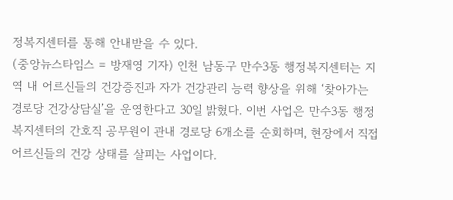정복지센터를 통해 안내받을 수 있다.
(중앙뉴스타임스 = 방재영 기자) 인천 남동구 만수3동 행정복지센터는 지역 내 어르신들의 건강증진과 자가 건강관리 능력 향상을 위해 ‘찾아가는 경로당 건강상담실’을 운영한다고 30일 밝혔다. 이번 사업은 만수3동 행정복지센터의 간호직 공무원이 관내 경로당 6개소를 순회하며, 현장에서 직접 어르신들의 건강 상태를 살피는 사업이다.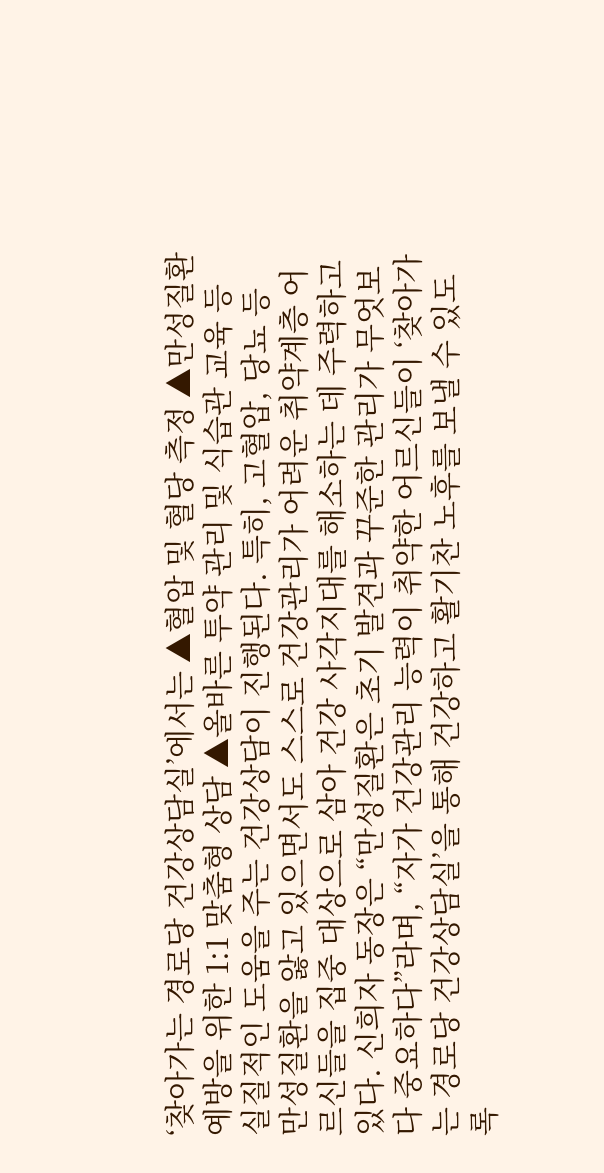‘찾아가는 경로당 건강상담실’에서는 ▲혈압 및 혈당 측정 ▲만성질환 예방을 위한 1:1 맞춤형 상담 ▲올바른 투약 관리 및 식습관 교육 등 실질적인 도움을 주는 건강상담이 진행된다. 특히, 고혈압, 당뇨 등 만성질환을 앓고 있으면서도 스스로 건강관리가 어려운 취약계층 어르신들을 집중 대상으로 삼아 건강 사각지대를 해소하는 데 주력하고 있다. 신희자 동장은 “만성질환은 초기 발견과 꾸준한 관리가 무엇보다 중요하다”라며, “자가 건강관리 능력이 취약한 어르신들이 ‘찾아가는 경로당 건강상담실’을 통해 건강하고 활기찬 노후를 보낼 수 있도록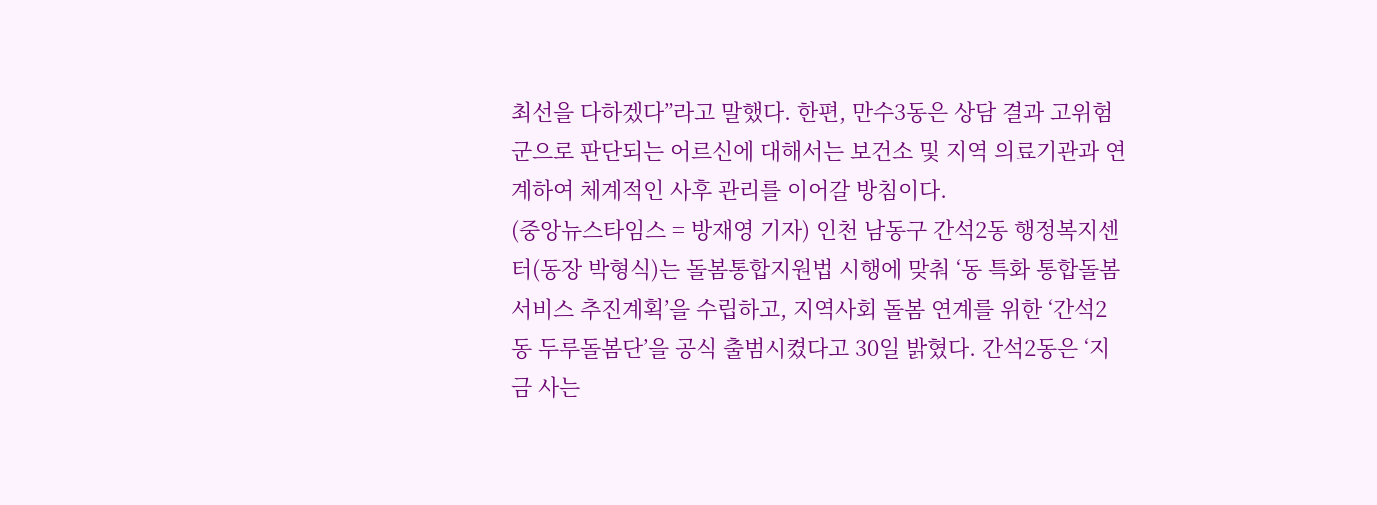최선을 다하겠다”라고 말했다. 한편, 만수3동은 상담 결과 고위험군으로 판단되는 어르신에 대해서는 보건소 및 지역 의료기관과 연계하여 체계적인 사후 관리를 이어갈 방침이다.
(중앙뉴스타임스 = 방재영 기자) 인천 남동구 간석2동 행정복지센터(동장 박형식)는 돌봄통합지원법 시행에 맞춰 ‘동 특화 통합돌봄서비스 추진계획’을 수립하고, 지역사회 돌봄 연계를 위한 ‘간석2동 두루돌봄단’을 공식 출범시켰다고 30일 밝혔다. 간석2동은 ‘지금 사는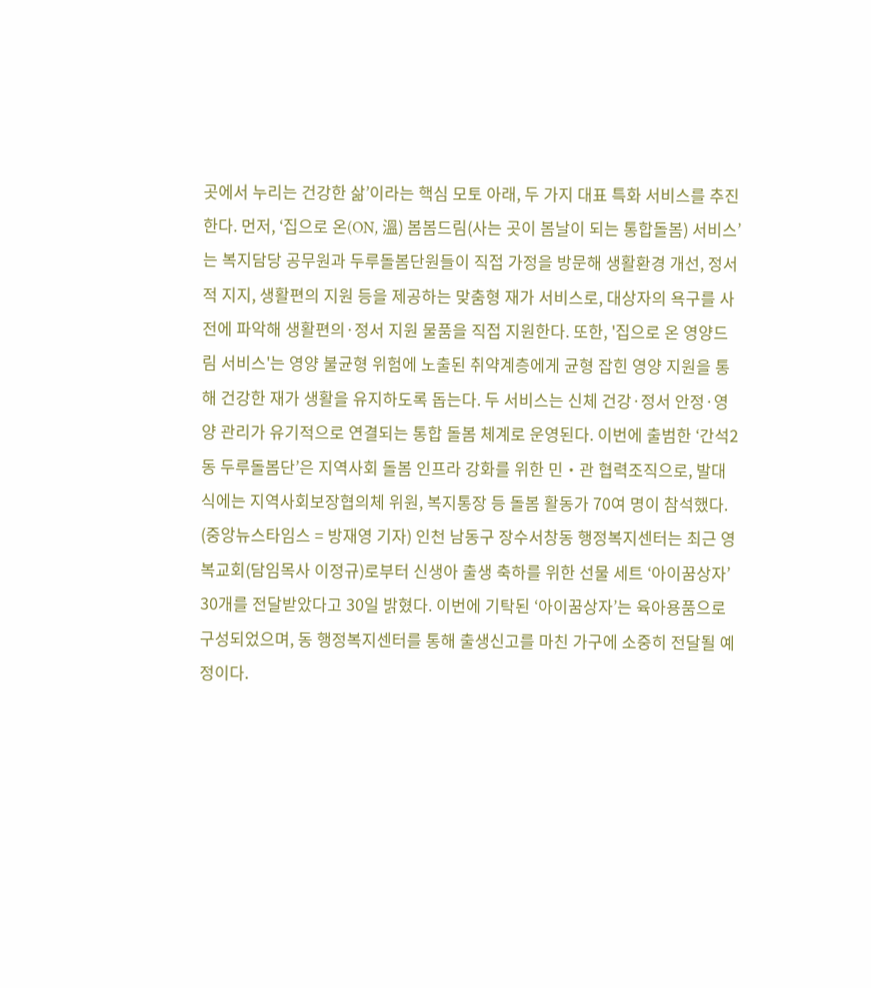곳에서 누리는 건강한 삶’이라는 핵심 모토 아래, 두 가지 대표 특화 서비스를 추진한다. 먼저, ‘집으로 온(ON, 溫) 봄봄드림(사는 곳이 봄날이 되는 통합돌봄) 서비스’는 복지담당 공무원과 두루돌봄단원들이 직접 가정을 방문해 생활환경 개선, 정서적 지지, 생활편의 지원 등을 제공하는 맞춤형 재가 서비스로, 대상자의 욕구를 사전에 파악해 생활편의·정서 지원 물품을 직접 지원한다. 또한, '집으로 온 영양드림 서비스'는 영양 불균형 위험에 노출된 취약계층에게 균형 잡힌 영양 지원을 통해 건강한 재가 생활을 유지하도록 돕는다. 두 서비스는 신체 건강·정서 안정·영양 관리가 유기적으로 연결되는 통합 돌봄 체계로 운영된다. 이번에 출범한 ‘간석2동 두루돌봄단’은 지역사회 돌봄 인프라 강화를 위한 민‧관 협력조직으로, 발대식에는 지역사회보장협의체 위원, 복지통장 등 돌봄 활동가 70여 명이 참석했다.
(중앙뉴스타임스 = 방재영 기자) 인천 남동구 장수서창동 행정복지센터는 최근 영복교회(담임목사 이정규)로부터 신생아 출생 축하를 위한 선물 세트 ‘아이꿈상자’ 30개를 전달받았다고 30일 밝혔다. 이번에 기탁된 ‘아이꿈상자’는 육아용품으로 구성되었으며, 동 행정복지센터를 통해 출생신고를 마친 가구에 소중히 전달될 예정이다.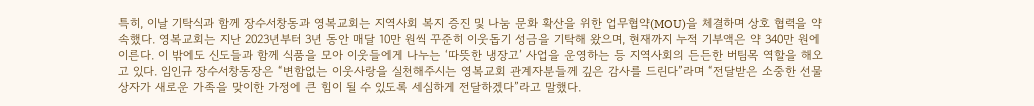특히, 이날 기탁식과 함께 장수서창동과 영복교회는 지역사회 복지 증진 및 나눔 문화 확산을 위한 업무협약(MOU)을 체결하며 상호 협력을 약속했다. 영복교회는 지난 2023년부터 3년 동안 매달 10만 원씩 꾸준히 이웃돕기 성금을 기탁해 왔으며, 현재까지 누적 기부액은 약 340만 원에 이른다. 이 밖에도 신도들과 함께 식품을 모아 이웃들에게 나누는 ‘따뜻한 냉장고’ 사업을 운영하는 등 지역사회의 든든한 버팀목 역할을 해오고 있다. 임인규 장수서창동장은 “변함없는 이웃사랑을 실천해주시는 영복교회 관계자분들께 깊은 감사를 드린다”라며 “전달받은 소중한 선물 상자가 새로운 가족을 맞이한 가정에 큰 힘이 될 수 있도록 세심하게 전달하겠다”라고 말했다.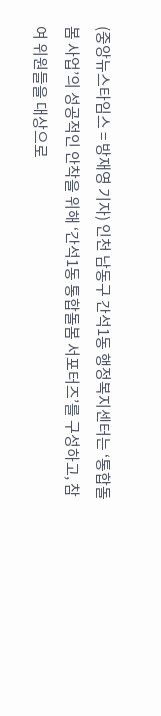(중앙뉴스타임스 = 방재영 기자) 인천 남동구 간석1동 행정복지센터는 ‘통합돌봄 사업’의 성공적인 안착을 위해 ‘간석1동 통합돌봄 서포터즈’를 구성하고, 참여 위원들을 대상으로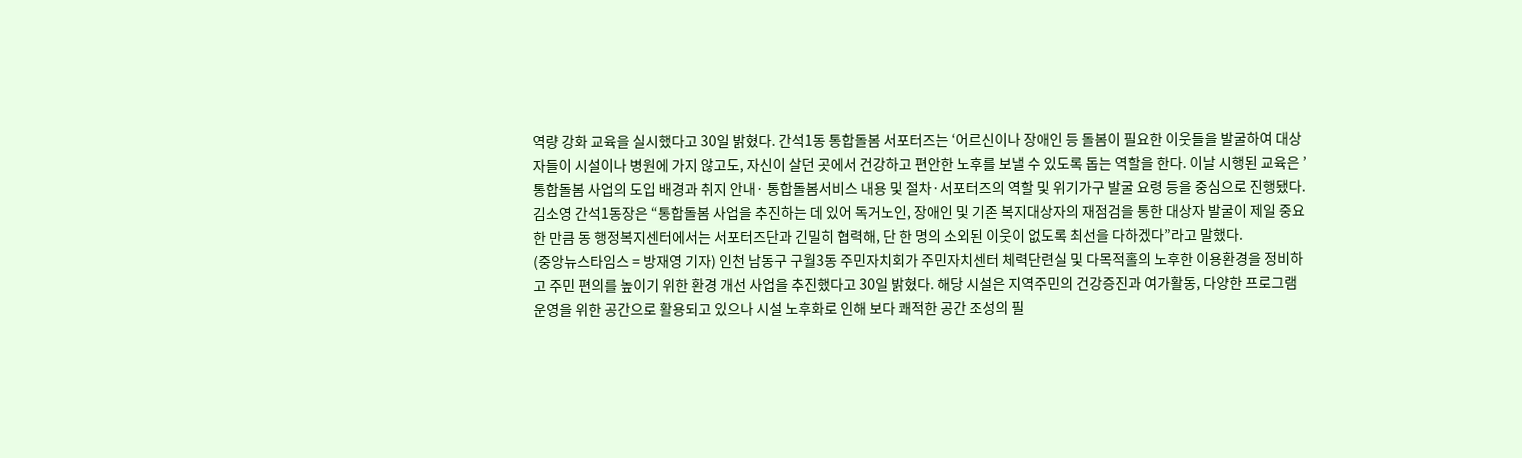역량 강화 교육을 실시했다고 30일 밝혔다. 간석1동 통합돌봄 서포터즈는 ‘어르신이나 장애인 등 돌봄이 필요한 이웃들을 발굴하여 대상자들이 시설이나 병원에 가지 않고도, 자신이 살던 곳에서 건강하고 편안한 노후를 보낼 수 있도록 돕는 역할을 한다. 이날 시행된 교육은 ’통합돌봄 사업의 도입 배경과 취지 안내· 통합돌봄서비스 내용 및 절차·서포터즈의 역할 및 위기가구 발굴 요령 등을 중심으로 진행됐다. 김소영 간석1동장은 “통합돌봄 사업을 추진하는 데 있어 독거노인, 장애인 및 기존 복지대상자의 재점검을 통한 대상자 발굴이 제일 중요한 만큼 동 행정복지센터에서는 서포터즈단과 긴밀히 협력해, 단 한 명의 소외된 이웃이 없도록 최선을 다하겠다”라고 말했다.
(중앙뉴스타임스 = 방재영 기자) 인천 남동구 구월3동 주민자치회가 주민자치센터 체력단련실 및 다목적홀의 노후한 이용환경을 정비하고 주민 편의를 높이기 위한 환경 개선 사업을 추진했다고 30일 밝혔다. 해당 시설은 지역주민의 건강증진과 여가활동, 다양한 프로그램 운영을 위한 공간으로 활용되고 있으나 시설 노후화로 인해 보다 쾌적한 공간 조성의 필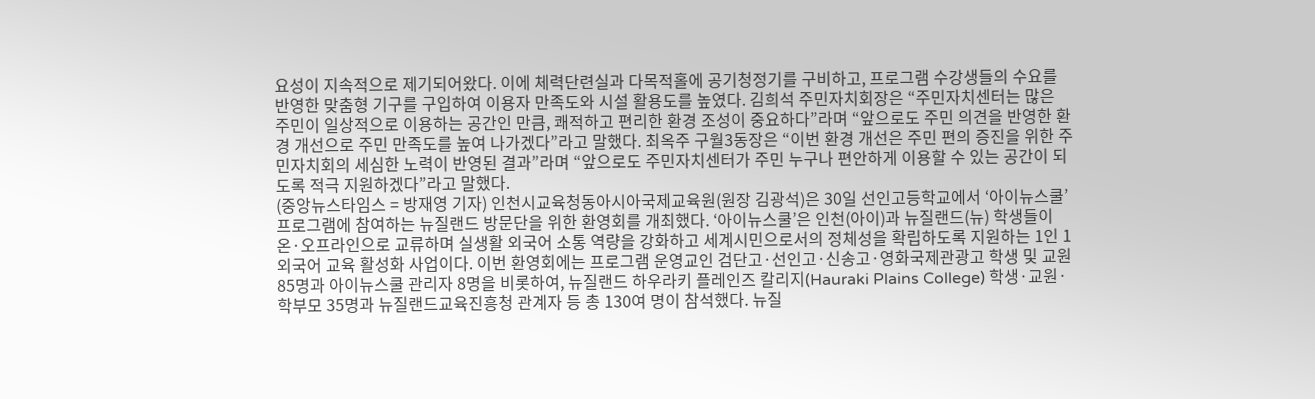요성이 지속적으로 제기되어왔다. 이에 체력단련실과 다목적홀에 공기청정기를 구비하고, 프로그램 수강생들의 수요를 반영한 맞춤형 기구를 구입하여 이용자 만족도와 시설 활용도를 높였다. 김희석 주민자치회장은 “주민자치센터는 많은 주민이 일상적으로 이용하는 공간인 만큼, 쾌적하고 편리한 환경 조성이 중요하다”라며 “앞으로도 주민 의견을 반영한 환경 개선으로 주민 만족도를 높여 나가겠다”라고 말했다. 최옥주 구월3동장은 “이번 환경 개선은 주민 편의 증진을 위한 주민자치회의 세심한 노력이 반영된 결과”라며 “앞으로도 주민자치센터가 주민 누구나 편안하게 이용할 수 있는 공간이 되도록 적극 지원하겠다”라고 말했다.
(중앙뉴스타임스 = 방재영 기자) 인천시교육청동아시아국제교육원(원장 김광석)은 30일 선인고등학교에서 ‘아이뉴스쿨’ 프로그램에 참여하는 뉴질랜드 방문단을 위한 환영회를 개최했다. ‘아이뉴스쿨’은 인천(아이)과 뉴질랜드(뉴) 학생들이 온·오프라인으로 교류하며 실생활 외국어 소통 역량을 강화하고 세계시민으로서의 정체성을 확립하도록 지원하는 1인 1외국어 교육 활성화 사업이다. 이번 환영회에는 프로그램 운영교인 검단고·선인고·신송고·영화국제관광고 학생 및 교원 85명과 아이뉴스쿨 관리자 8명을 비롯하여, 뉴질랜드 하우라키 플레인즈 칼리지(Hauraki Plains College) 학생·교원·학부모 35명과 뉴질랜드교육진흥청 관계자 등 총 130여 명이 참석했다. 뉴질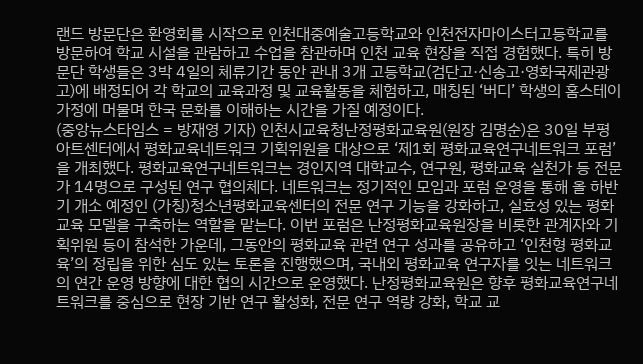랜드 방문단은 환영회를 시작으로 인천대중예술고등학교와 인천전자마이스터고등학교를 방문하여 학교 시설을 관람하고 수업을 참관하며 인천 교육 현장을 직접 경험했다. 특히 방문단 학생들은 3박 4일의 체류기간 동안 관내 3개 고등학교(검단고·신송고·영화국제관광고)에 배정되어 각 학교의 교육과정 및 교육활동을 체험하고, 매칭된 ‘버디’ 학생의 홈스테이 가정에 머물며 한국 문화를 이해하는 시간을 가질 예정이다.
(중앙뉴스타임스 = 방재영 기자) 인천시교육청난정평화교육원(원장 김명순)은 30일 부평아트센터에서 평화교육네트워크 기획위원을 대상으로 ‘제1회 평화교육연구네트워크 포럼’을 개최했다. 평화교육연구네트워크는 경인지역 대학교수, 연구원, 평화교육 실천가 등 전문가 14명으로 구성된 연구 협의체다. 네트워크는 정기적인 모임과 포럼 운영을 통해 올 하반기 개소 예정인 (가칭)청소년평화교육센터의 전문 연구 기능을 강화하고, 실효성 있는 평화교육 모델을 구축하는 역할을 맡는다. 이번 포럼은 난정평화교육원장을 비롯한 관계자와 기획위원 등이 참석한 가운데, 그동안의 평화교육 관련 연구 성과를 공유하고 ‘인천형 평화교육’의 정립을 위한 심도 있는 토론을 진행했으며, 국내외 평화교육 연구자를 잇는 네트워크의 연간 운영 방향에 대한 협의 시간으로 운영했다. 난정평화교육원은 향후 평화교육연구네트워크를 중심으로 현장 기반 연구 활성화, 전문 연구 역량 강화, 학교 교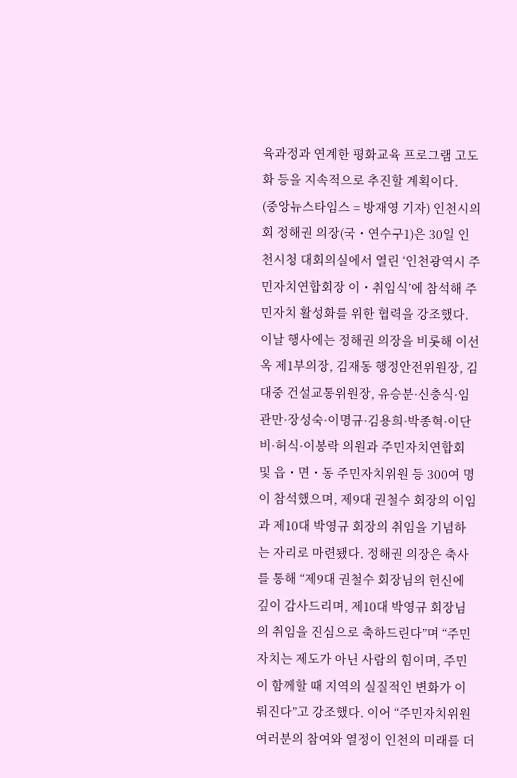육과정과 연계한 평화교육 프로그램 고도화 등을 지속적으로 추진할 계획이다.
(중앙뉴스타임스 = 방재영 기자) 인천시의회 정해권 의장(국・연수구1)은 30일 인천시청 대회의실에서 열린 ‘인천광역시 주민자치연합회장 이・취임식’에 참석해 주민자치 활성화를 위한 협력을 강조했다. 이날 행사에는 정해권 의장을 비롯해 이선옥 제1부의장, 김재동 행정안전위원장, 김대중 건설교통위원장, 유승분·신충식·임관만·장성숙·이명규·김용희·박종혁·이단비·허식·이봉락 의원과 주민자치연합회 및 읍・면・동 주민자치위원 등 300여 명이 참석했으며, 제9대 권철수 회장의 이임과 제10대 박영규 회장의 취임을 기념하는 자리로 마련됐다. 정해권 의장은 축사를 통해 “제9대 권철수 회장님의 헌신에 깊이 감사드리며, 제10대 박영규 회장님의 취임을 진심으로 축하드린다”며 “주민자치는 제도가 아닌 사람의 힘이며, 주민이 함께할 때 지역의 실질적인 변화가 이뤄진다”고 강조했다. 이어 “주민자치위원 여러분의 참여와 열정이 인천의 미래를 더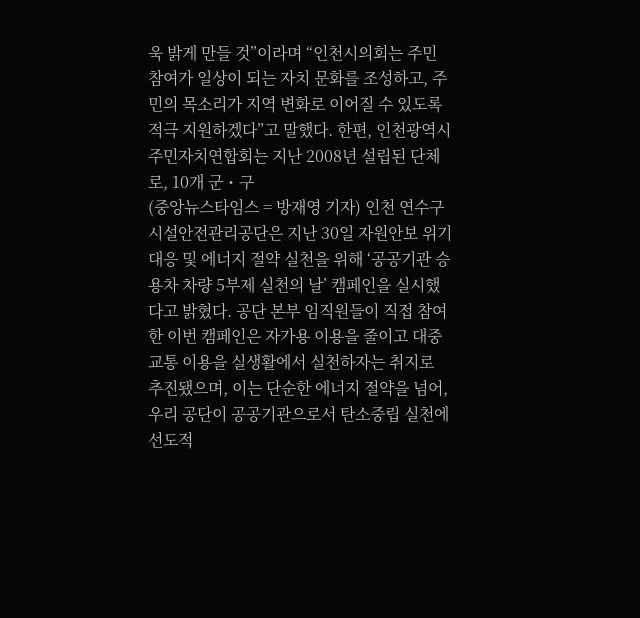욱 밝게 만들 것”이라며 “인천시의회는 주민 참여가 일상이 되는 자치 문화를 조성하고, 주민의 목소리가 지역 변화로 이어질 수 있도록 적극 지원하겠다”고 말했다. 한편, 인천광역시주민자치연합회는 지난 2008년 설립된 단체로, 10개 군・구
(중앙뉴스타임스 = 방재영 기자) 인천 연수구시설안전관리공단은 지난 30일 자원안보 위기 대응 및 에너지 절약 실천을 위해 ‘공공기관 승용차 차량 5부제 실천의 날’ 캠페인을 실시했다고 밝혔다. 공단 본부 임직원들이 직접 참여한 이번 캠페인은 자가용 이용을 줄이고 대중교통 이용을 실생활에서 실천하자는 취지로 추진됐으며, 이는 단순한 에너지 절약을 넘어, 우리 공단이 공공기관으로서 탄소중립 실천에 선도적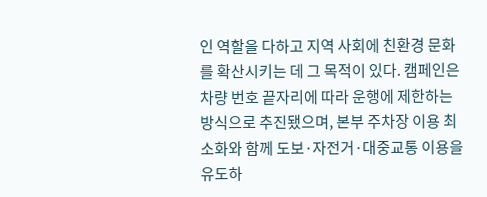인 역할을 다하고 지역 사회에 친환경 문화를 확산시키는 데 그 목적이 있다. 캠페인은 차량 번호 끝자리에 따라 운행에 제한하는 방식으로 추진됐으며, 본부 주차장 이용 최소화와 함께 도보·자전거·대중교통 이용을 유도하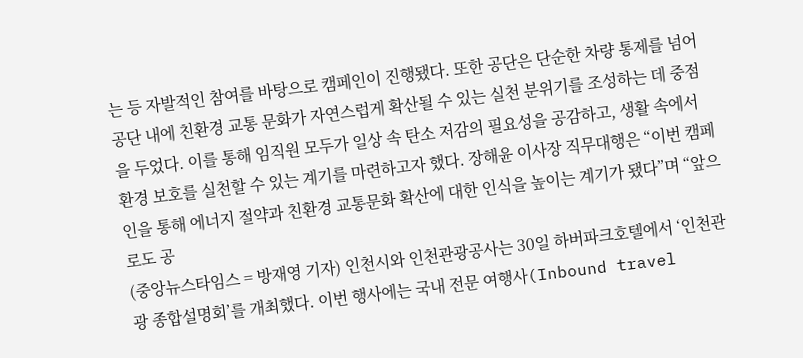는 등 자발적인 참여를 바탕으로 캠페인이 진행됐다. 또한 공단은 단순한 차량 통제를 넘어 공단 내에 친환경 교통 문화가 자연스럽게 확산될 수 있는 실천 분위기를 조성하는 데 중점을 두었다. 이를 통해 임직원 모두가 일상 속 탄소 저감의 필요성을 공감하고, 생활 속에서 환경 보호를 실천할 수 있는 계기를 마련하고자 했다. 장해윤 이사장 직무대행은 “이번 캠페인을 통해 에너지 절약과 친환경 교통문화 확산에 대한 인식을 높이는 계기가 됐다”며 “앞으로도 공
(중앙뉴스타임스 = 방재영 기자) 인천시와 인천관광공사는 30일 하버파크호텔에서 ‘인천관광 종합설명회’를 개최했다. 이번 행사에는 국내 전문 여행사(Inbound travel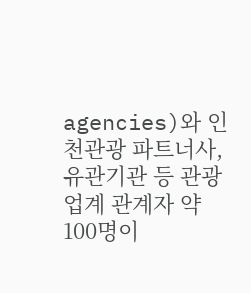agencies)와 인천관광 파트너사, 유관기관 등 관광업계 관계자 약 100명이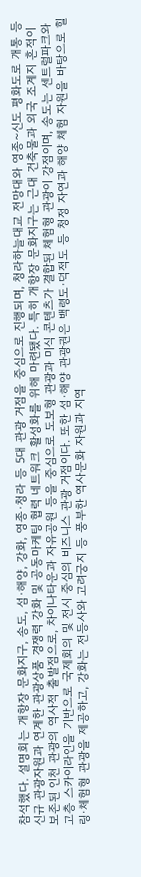참석했다. 설명회는 개항장 문화지구, 송도, 섬·해양, 강화, 영종·청라 등 5대 관광 거점을 중심으로 진행되며, 청라하늘대교 전망대와 영종~신도 평화도로 개통 등 신규 관광자원과 연계한 관광상품 경쟁력 강화 및 공동마케팅 협력 네트워크 활성화를 위해 마련됐다. 특히 개항장 문화지구는 근대 건축물과 외국 조계지 흔적이 보존된 인천 관광의 역사적 출발점으로, 차이나타운과 자유공원 등을 중심으로 도보형 관광과 미식 콘텐츠가 결합된 체험형 관광이 강점이며, 송도는 센트럴파크와 고층 스카이라인을 기반으로 국제회의 및 전시 중심의 비즈니스 관광 거점이다. 또한 섬·해양 관광권은 백령도·덕적도 등 청정 자연과 해양 체험 자원을 바탕으로 힐링·체험형 관광을 제공하고, 강화는 전등사와 고려궁지 등 풍부한 역사문화 자원과 지역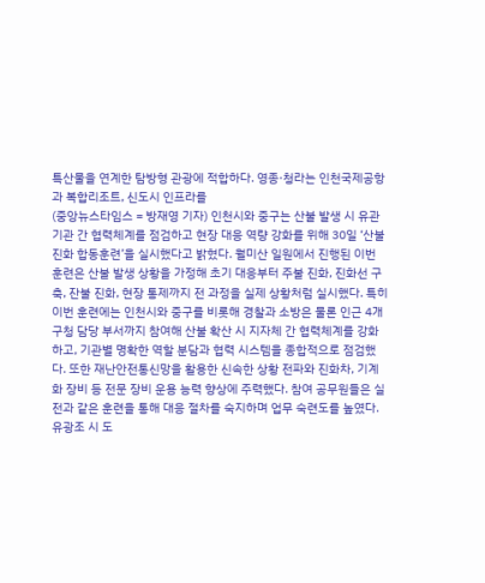특산물을 연계한 탐방형 관광에 적합하다. 영종·청라는 인천국제공항과 복합리조트, 신도시 인프라를
(중앙뉴스타임스 = 방재영 기자) 인천시와 중구는 산불 발생 시 유관기관 간 협력체계를 점검하고 현장 대응 역량 강화를 위해 30일 ‘산불진화 합동훈련’을 실시했다고 밝혔다. 월미산 일원에서 진행된 이번 훈련은 산불 발생 상황을 가정해 초기 대응부터 주불 진화, 진화선 구축, 잔불 진화, 현장 통제까지 전 과정을 실제 상황처럼 실시했다. 특히 이번 훈련에는 인천시와 중구를 비롯해 경찰과 소방은 물론 인근 4개 구청 담당 부서까지 참여해 산불 확산 시 지자체 간 협력체계를 강화하고, 기관별 명확한 역할 분담과 협력 시스템을 종합적으로 점검했다. 또한 재난안전통신망을 활용한 신속한 상황 전파와 진화차, 기계화 장비 등 전문 장비 운용 능력 향상에 주력했다. 참여 공무원들은 실전과 같은 훈련을 통해 대응 절차를 숙지하며 업무 숙련도를 높였다. 유광조 시 도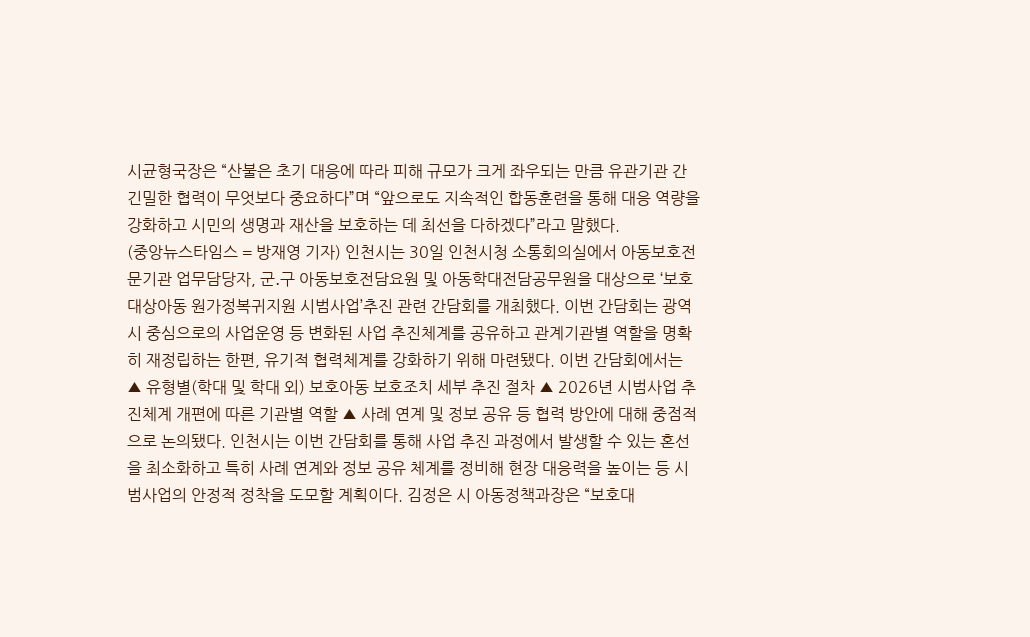시균형국장은 “산불은 초기 대응에 따라 피해 규모가 크게 좌우되는 만큼 유관기관 간 긴밀한 협력이 무엇보다 중요하다”며 “앞으로도 지속적인 합동훈련을 통해 대응 역량을 강화하고 시민의 생명과 재산을 보호하는 데 최선을 다하겠다”라고 말했다.
(중앙뉴스타임스 = 방재영 기자) 인천시는 30일 인천시청 소통회의실에서 아동보호전문기관 업무담당자, 군․구 아동보호전담요원 및 아동학대전담공무원을 대상으로 ‘보호대상아동 원가정복귀지원 시범사업’추진 관련 간담회를 개최했다. 이번 간담회는 광역시 중심으로의 사업운영 등 변화된 사업 추진체계를 공유하고 관계기관별 역할을 명확히 재정립하는 한편, 유기적 협력체계를 강화하기 위해 마련됐다. 이번 간담회에서는 ▲ 유형별(학대 및 학대 외) 보호아동 보호조치 세부 추진 절차 ▲ 2026년 시범사업 추진체계 개편에 따른 기관별 역할 ▲ 사례 연계 및 정보 공유 등 협력 방안에 대해 중점적으로 논의됐다. 인천시는 이번 간담회를 통해 사업 추진 과정에서 발생할 수 있는 혼선을 최소화하고 특히 사례 연계와 정보 공유 체계를 정비해 현장 대응력을 높이는 등 시범사업의 안정적 정착을 도모할 계획이다. 김정은 시 아동정책과장은 “보호대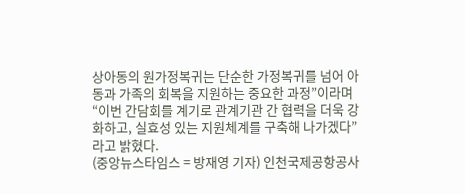상아동의 원가정복귀는 단순한 가정복귀를 넘어 아동과 가족의 회복을 지원하는 중요한 과정”이라며 “이번 간담회를 계기로 관계기관 간 협력을 더욱 강화하고, 실효성 있는 지원체계를 구축해 나가겠다”라고 밝혔다.
(중앙뉴스타임스 = 방재영 기자) 인천국제공항공사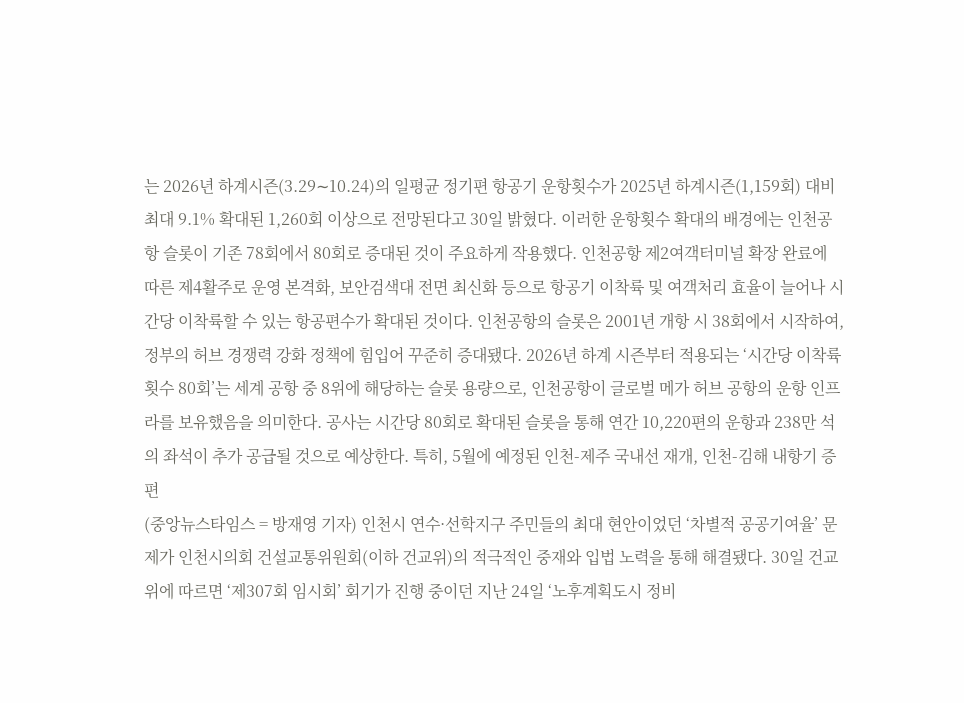는 2026년 하계시즌(3.29∼10.24)의 일평균 정기편 항공기 운항횟수가 2025년 하계시즌(1,159회) 대비 최대 9.1% 확대된 1,260회 이상으로 전망된다고 30일 밝혔다. 이러한 운항횟수 확대의 배경에는 인천공항 슬롯이 기존 78회에서 80회로 증대된 것이 주요하게 작용했다. 인천공항 제2여객터미널 확장 완료에 따른 제4활주로 운영 본격화, 보안검색대 전면 최신화 등으로 항공기 이착륙 및 여객처리 효율이 늘어나 시간당 이착륙할 수 있는 항공편수가 확대된 것이다. 인천공항의 슬롯은 2001년 개항 시 38회에서 시작하여, 정부의 허브 경쟁력 강화 정책에 힘입어 꾸준히 증대됐다. 2026년 하계 시즌부터 적용되는 ‘시간당 이착륙 횟수 80회’는 세계 공항 중 8위에 해당하는 슬롯 용량으로, 인천공항이 글로벌 메가 허브 공항의 운항 인프라를 보유했음을 의미한다. 공사는 시간당 80회로 확대된 슬롯을 통해 연간 10,220편의 운항과 238만 석의 좌석이 추가 공급될 것으로 예상한다. 특히, 5월에 예정된 인천-제주 국내선 재개, 인천-김해 내항기 증편
(중앙뉴스타임스 = 방재영 기자) 인천시 연수·선학지구 주민들의 최대 현안이었던 ‘차별적 공공기여율’ 문제가 인천시의회 건설교통위원회(이하 건교위)의 적극적인 중재와 입법 노력을 통해 해결됐다. 30일 건교위에 따르면 ‘제307회 임시회’ 회기가 진행 중이던 지난 24일 ‘노후계획도시 정비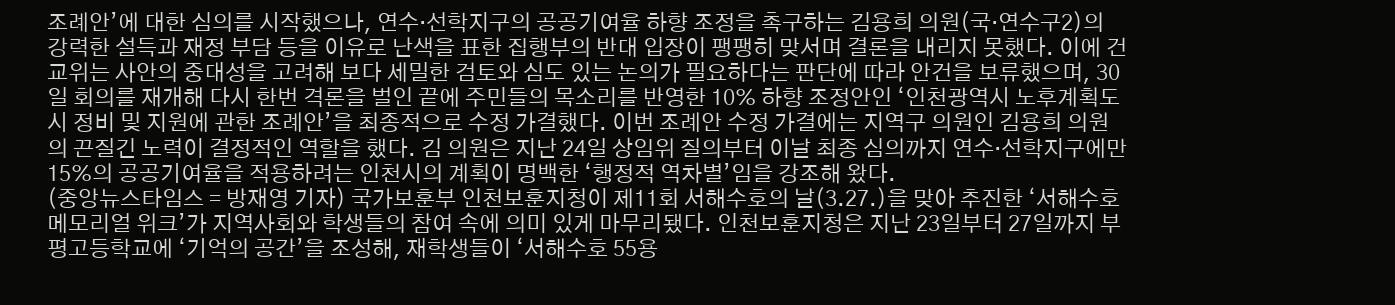조례안’에 대한 심의를 시작했으나, 연수·선학지구의 공공기여율 하향 조정을 촉구하는 김용희 의원(국·연수구2)의 강력한 설득과 재정 부담 등을 이유로 난색을 표한 집행부의 반대 입장이 팽팽히 맞서며 결론을 내리지 못했다. 이에 건교위는 사안의 중대성을 고려해 보다 세밀한 검토와 심도 있는 논의가 필요하다는 판단에 따라 안건을 보류했으며, 30일 회의를 재개해 다시 한번 격론을 벌인 끝에 주민들의 목소리를 반영한 10% 하향 조정안인 ‘인천광역시 노후계획도시 정비 및 지원에 관한 조례안’을 최종적으로 수정 가결했다. 이번 조례안 수정 가결에는 지역구 의원인 김용희 의원의 끈질긴 노력이 결정적인 역할을 했다. 김 의원은 지난 24일 상임위 질의부터 이날 최종 심의까지 연수·선학지구에만 15%의 공공기여율을 적용하려는 인천시의 계획이 명백한 ‘행정적 역차별’임을 강조해 왔다.
(중앙뉴스타임스 = 방재영 기자) 국가보훈부 인천보훈지청이 제11회 서해수호의 날(3.27.)을 맞아 추진한 ‘서해수호 메모리얼 위크’가 지역사회와 학생들의 참여 속에 의미 있게 마무리됐다. 인천보훈지청은 지난 23일부터 27일까지 부평고등학교에 ‘기억의 공간’을 조성해, 재학생들이 ‘서해수호 55용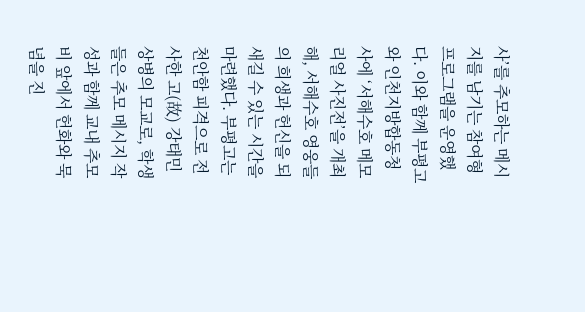사’를 추모하는 메시지를 남기는 참여형 프로그램을 운영했다. 이와 함께 부평고와 인천지방합동청사에 ‘서해수호 메모리얼 사진전’을 개최해, 서해수호 영웅들의 희생과 헌신을 되새길 수 있는 시간을 마련했다. 부평고는 천안함 피격으로 전사한 고(故) 강태민 상병의 모교로, 학생들은 추모 메시지 작성과 함께 교내 추모비 앞에서 헌화와 묵념을 진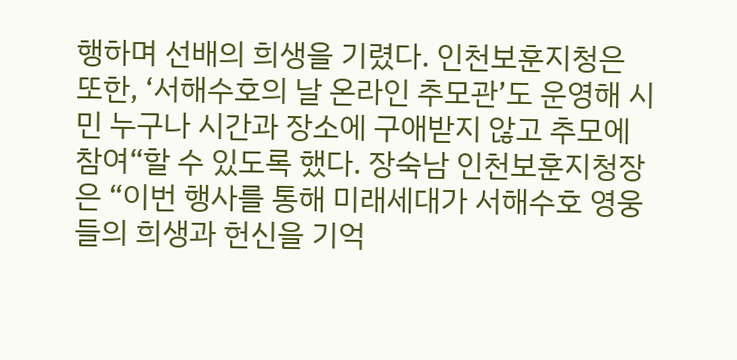행하며 선배의 희생을 기렸다. 인천보훈지청은 또한, ‘서해수호의 날 온라인 추모관’도 운영해 시민 누구나 시간과 장소에 구애받지 않고 추모에 참여“할 수 있도록 했다. 장숙남 인천보훈지청장은 “이번 행사를 통해 미래세대가 서해수호 영웅들의 희생과 헌신을 기억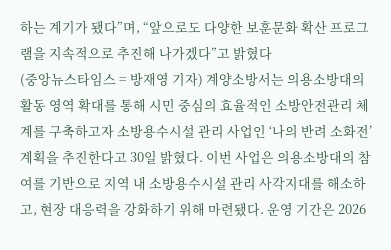하는 계기가 됐다”며, “앞으로도 다양한 보훈문화 확산 프로그램을 지속적으로 추진해 나가겠다”고 밝혔다
(중앙뉴스타임스 = 방재영 기자) 계양소방서는 의용소방대의 활동 영역 확대를 통해 시민 중심의 효율적인 소방안전관리 체계를 구축하고자 소방용수시설 관리 사업인 ‘나의 반려 소화전’ 계획을 추진한다고 30일 밝혔다. 이번 사업은 의용소방대의 참여를 기반으로 지역 내 소방용수시설 관리 사각지대를 해소하고, 현장 대응력을 강화하기 위해 마련됐다. 운영 기간은 2026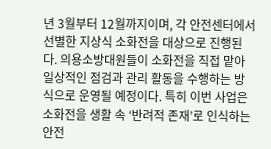년 3월부터 12월까지이며, 각 안전센터에서 선별한 지상식 소화전을 대상으로 진행된다. 의용소방대원들이 소화전을 직접 맡아 일상적인 점검과 관리 활동을 수행하는 방식으로 운영될 예정이다. 특히 이번 사업은 소화전을 생활 속 ‘반려적 존재’로 인식하는 안전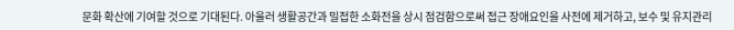문화 확산에 기여할 것으로 기대된다. 아울러 생활공간과 밀접한 소화전을 상시 점검함으로써 접근 장애요인을 사전에 제거하고, 보수 및 유지관리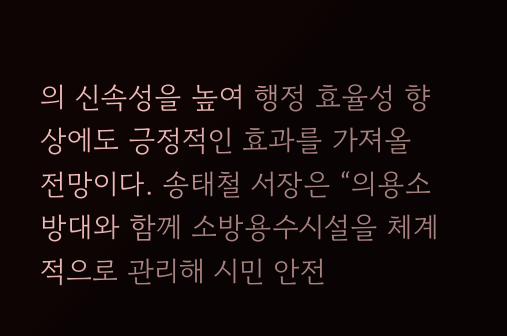의 신속성을 높여 행정 효율성 향상에도 긍정적인 효과를 가져올 전망이다. 송태철 서장은 “의용소방대와 함께 소방용수시설을 체계적으로 관리해 시민 안전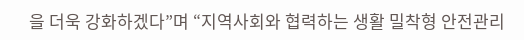을 더욱 강화하겠다”며 “지역사회와 협력하는 생활 밀착형 안전관리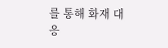를 통해 화재 대응